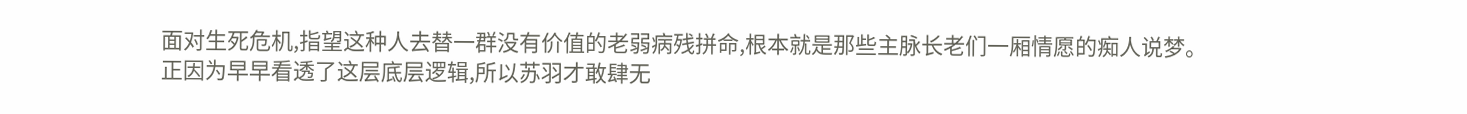面对生死危机,指望这种人去替一群没有价值的老弱病残拼命,根本就是那些主脉长老们一厢情愿的痴人说梦。
正因为早早看透了这层底层逻辑,所以苏羽才敢肆无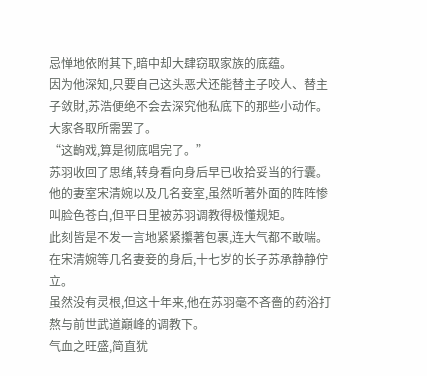忌惮地依附其下,暗中却大肆窃取家族的底蕴。
因为他深知,只要自己这头恶犬还能替主子咬人、替主子敛財,苏浩便绝不会去深究他私底下的那些小动作。
大家各取所需罢了。
“这齣戏,算是彻底唱完了。”
苏羽收回了思绪,转身看向身后早已收拾妥当的行囊。
他的妻室宋清婉以及几名妾室,虽然听著外面的阵阵惨叫脸色苍白,但平日里被苏羽调教得极懂规矩。
此刻皆是不发一言地紧紧攥著包裹,连大气都不敢喘。
在宋清婉等几名妻妾的身后,十七岁的长子苏承静静佇立。
虽然没有灵根,但这十年来,他在苏羽毫不吝嗇的药浴打熬与前世武道巔峰的调教下。
气血之旺盛,简直犹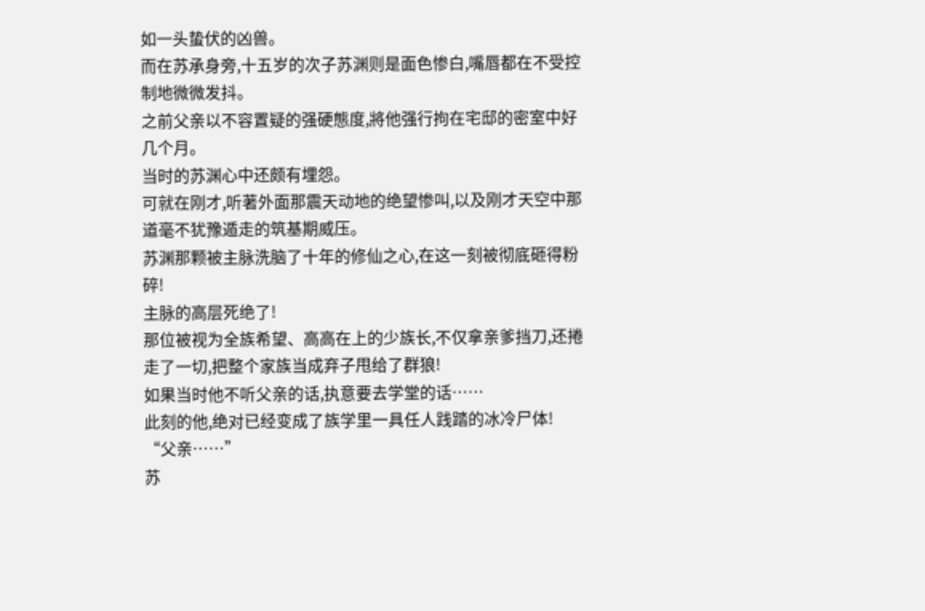如一头蛰伏的凶兽。
而在苏承身旁,十五岁的次子苏渊则是面色惨白,嘴唇都在不受控制地微微发抖。
之前父亲以不容置疑的强硬態度,將他强行拘在宅邸的密室中好几个月。
当时的苏渊心中还颇有埋怨。
可就在刚才,听著外面那震天动地的绝望惨叫,以及刚才天空中那道毫不犹豫遁走的筑基期威压。
苏渊那颗被主脉洗脑了十年的修仙之心,在这一刻被彻底砸得粉碎!
主脉的高层死绝了!
那位被视为全族希望、高高在上的少族长,不仅拿亲爹挡刀,还捲走了一切,把整个家族当成弃子甩给了群狼!
如果当时他不听父亲的话,执意要去学堂的话……
此刻的他,绝对已经变成了族学里一具任人践踏的冰冷尸体!
“父亲……”
苏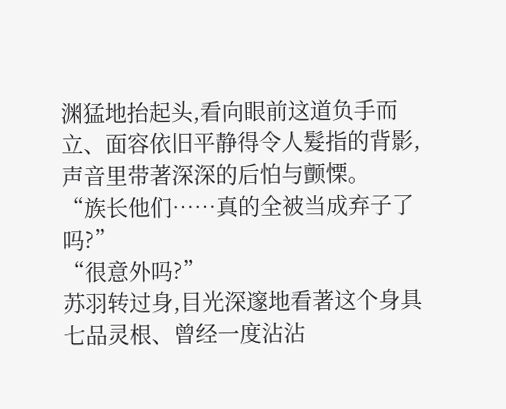渊猛地抬起头,看向眼前这道负手而立、面容依旧平静得令人髮指的背影,声音里带著深深的后怕与颤慄。
“族长他们……真的全被当成弃子了吗?”
“很意外吗?”
苏羽转过身,目光深邃地看著这个身具七品灵根、曾经一度沾沾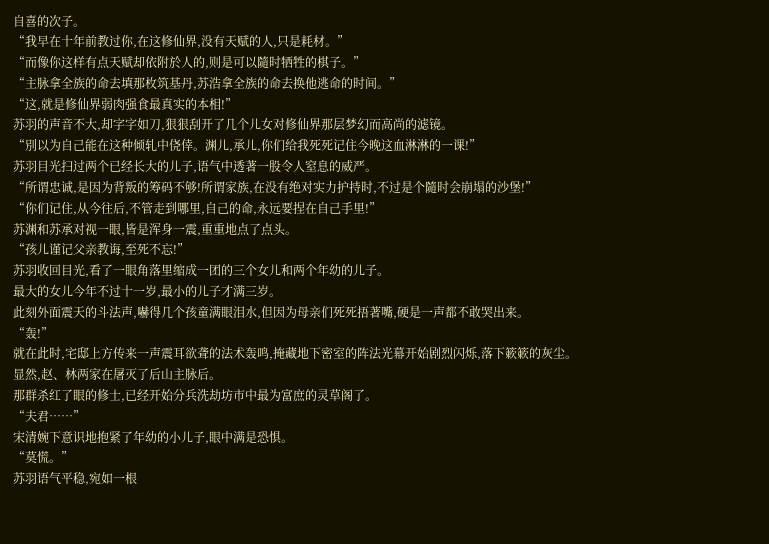自喜的次子。
“我早在十年前教过你,在这修仙界,没有天赋的人,只是耗材。”
“而像你这样有点天赋却依附於人的,则是可以隨时牺牲的棋子。”
“主脉拿全族的命去填那枚筑基丹,苏浩拿全族的命去换他逃命的时间。”
“这,就是修仙界弱肉强食最真实的本相!”
苏羽的声音不大,却字字如刀,狠狠刮开了几个儿女对修仙界那层梦幻而高尚的滤镜。
“別以为自己能在这种倾轧中侥倖。渊儿,承儿,你们给我死死记住今晚这血淋淋的一课!”
苏羽目光扫过两个已经长大的儿子,语气中透著一股令人窒息的威严。
“所谓忠诚,是因为背叛的筹码不够!所谓家族,在没有绝对实力护持时,不过是个隨时会崩塌的沙堡!”
“你们记住,从今往后,不管走到哪里,自己的命,永远要捏在自己手里!”
苏渊和苏承对视一眼,皆是浑身一震,重重地点了点头。
“孩儿谨记父亲教诲,至死不忘!”
苏羽收回目光,看了一眼角落里缩成一团的三个女儿和两个年幼的儿子。
最大的女儿今年不过十一岁,最小的儿子才满三岁。
此刻外面震天的斗法声,嚇得几个孩童满眼泪水,但因为母亲们死死捂著嘴,硬是一声都不敢哭出来。
“轰!”
就在此时,宅邸上方传来一声震耳欲聋的法术轰鸣,掩藏地下密室的阵法光幕开始剧烈闪烁,落下簌簌的灰尘。
显然,赵、林两家在屠灭了后山主脉后。
那群杀红了眼的修士,已经开始分兵洗劫坊市中最为富庶的灵草阁了。
“夫君……”
宋清婉下意识地抱紧了年幼的小儿子,眼中满是恐惧。
“莫慌。”
苏羽语气平稳,宛如一根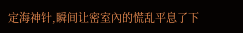定海神针,瞬间让密室內的慌乱平息了下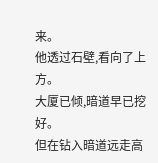来。
他透过石壁,看向了上方。
大厦已倾,暗道早已挖好。
但在钻入暗道远走高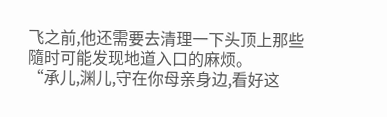飞之前,他还需要去清理一下头顶上那些隨时可能发现地道入口的麻烦。
“承儿,渊儿,守在你母亲身边,看好这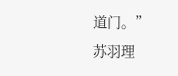道门。”
苏羽理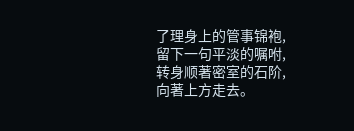了理身上的管事锦袍,留下一句平淡的嘱咐,转身顺著密室的石阶,向著上方走去。